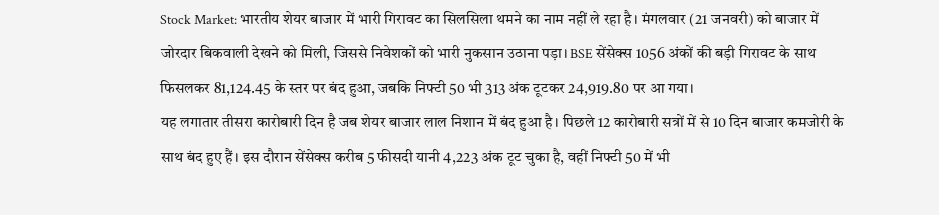Stock Market: भारतीय शेयर बाजार में भारी गिरावट का सिलसिला थमने का नाम नहीं ले रहा है। मंगलवार (21 जनवरी) को बाजार में जोरदार बिकवाली देखने को मिली, जिससे निवेशकों को भारी नुकसान उठाना पड़ा। BSE सेंसेक्स 1056 अंकों की बड़ी गिरावट के साथ फिसलकर 81,124.45 के स्तर पर बंद हुआ, जबकि निफ्टी 50 भी 313 अंक टूटकर 24,919.80 पर आ गया।
यह लगातार तीसरा कारोबारी दिन है जब शेयर बाजार लाल निशान में बंद हुआ है। पिछले 12 कारोबारी सत्रों में से 10 दिन बाजार कमजोरी के साथ बंद हुए हैं। इस दौरान सेंसेक्स करीब 5 फीसदी यानी 4,223 अंक टूट चुका है, वहीं निफ्टी 50 में भी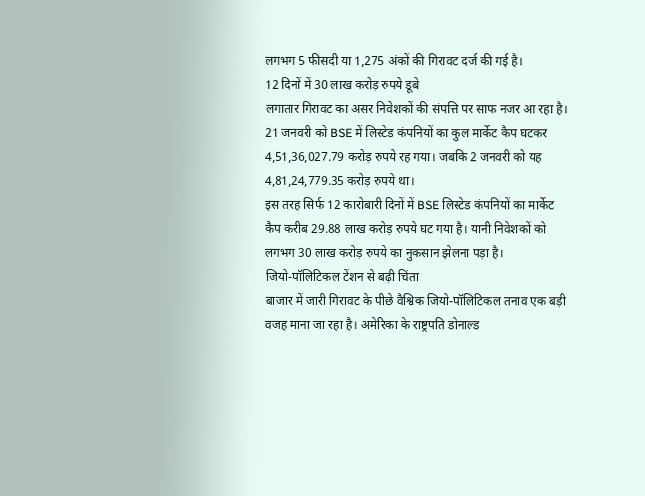लगभग 5 फीसदी या 1,275 अंकों की गिरावट दर्ज की गई है।
12 दिनों में 30 लाख करोड़ रुपये डूबे
लगातार गिरावट का असर निवेशकों की संपत्ति पर साफ नजर आ रहा है। 21 जनवरी को BSE में लिस्टेड कंपनियों का कुल मार्केट कैप घटकर 4,51,36,027.79 करोड़ रुपये रह गया। जबकि 2 जनवरी को यह 4,81,24,779.35 करोड़ रुपये था।
इस तरह सिर्फ 12 कारोबारी दिनों में BSE लिस्टेड कंपनियों का मार्केट कैप करीब 29.88 लाख करोड़ रुपये घट गया है। यानी निवेशकों को लगभग 30 लाख करोड़ रुपये का नुकसान झेलना पड़ा है।
जियो-पॉलिटिकल टेंशन से बढ़ी चिंता
बाजार में जारी गिरावट के पीछे वैश्विक जियो-पॉलिटिकल तनाव एक बड़ी वजह माना जा रहा है। अमेरिका के राष्ट्रपति डोनाल्ड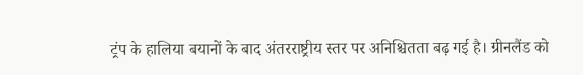ट्रंप के हालिया बयानों के बाद अंतरराष्ट्रीय स्तर पर अनिश्चितता बढ़ गई है। ग्रीनलैंड को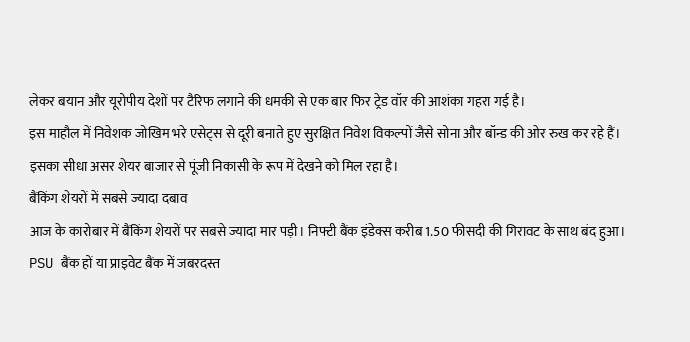लेकर बयान और यूरोपीय देशों पर टैरिफ लगाने की धमकी से एक बार फिर ट्रेड वॉर की आशंका गहरा गई है।
इस माहौल में निवेशक जोखिम भरे एसेट्स से दूरी बनाते हुए सुरक्षित निवेश विकल्पों जैसे सोना और बॉन्ड की ओर रुख कर रहे हैं। इसका सीधा असर शेयर बाजार से पूंजी निकासी के रूप में देखने को मिल रहा है।
बैंकिंग शेयरों में सबसे ज्यादा दबाव
आज के कारोबार में बैंकिंग शेयरों पर सबसे ज्यादा मार पड़ी। निफ्टी बैंक इंडेक्स करीब 1.50 फीसदी की गिरावट के साथ बंद हुआ। PSU बैंक हों या प्राइवेट बैंक में जबरदस्त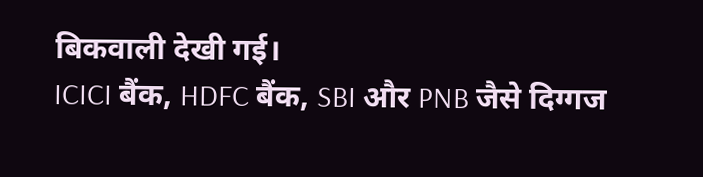बिकवाली देखी गई।
ICICI बैंक, HDFC बैंक, SBI और PNB जैसे दिग्गज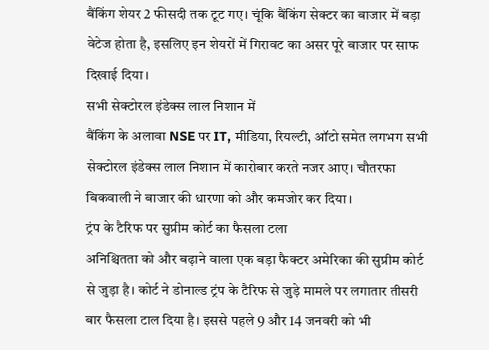बैंकिंग शेयर 2 फीसदी तक टूट गए। चूंकि बैंकिंग सेक्टर का बाजार में बड़ा वेटेज होता है, इसलिए इन शेयरों में गिरावट का असर पूरे बाजार पर साफ दिखाई दिया।
सभी सेक्टोरल इंडेक्स लाल निशान में
बैंकिंग के अलावा NSE पर IT, मीडिया, रियल्टी, ऑटो समेत लगभग सभी सेक्टोरल इंडेक्स लाल निशान में कारोबार करते नजर आए। चौतरफा बिकवाली ने बाजार की धारणा को और कमजोर कर दिया।
ट्रंप के टैरिफ पर सुप्रीम कोर्ट का फैसला टला
अनिश्चितता को और बढ़ाने वाला एक बड़ा फैक्टर अमेरिका की सुप्रीम कोर्ट से जुड़ा है। कोर्ट ने डोनाल्ड ट्रंप के टैरिफ से जुड़े मामले पर लगातार तीसरी बार फैसला टाल दिया है। इससे पहले 9 और 14 जनवरी को भी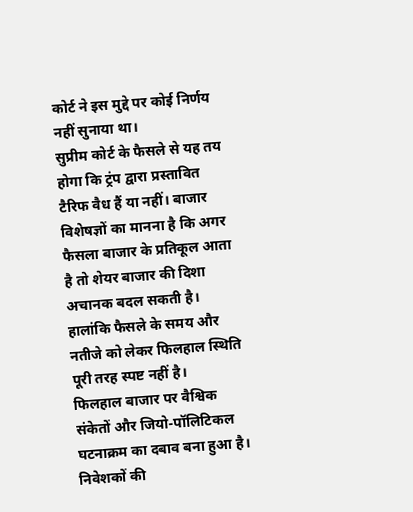कोर्ट ने इस मुद्दे पर कोई निर्णय नहीं सुनाया था।
सुप्रीम कोर्ट के फैसले से यह तय होगा कि ट्रंप द्वारा प्रस्तावित टैरिफ वैध हैं या नहीं। बाजार विशेषज्ञों का मानना है कि अगर फैसला बाजार के प्रतिकूल आता है तो शेयर बाजार की दिशा अचानक बदल सकती है। हालांकि फैसले के समय और नतीजे को लेकर फिलहाल स्थिति पूरी तरह स्पष्ट नहीं है।
फिलहाल बाजार पर वैश्विक संकेतों और जियो-पॉलिटिकल घटनाक्रम का दबाव बना हुआ है। निवेशकों की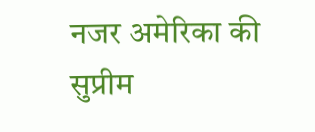नजर अमेरिका की सुप्रीम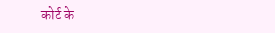कोर्ट के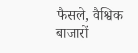फैसले, वैश्विक बाजारों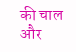की चाल और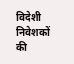विदेशी निवेशकों की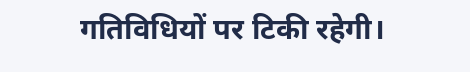गतिविधियों पर टिकी रहेगी।